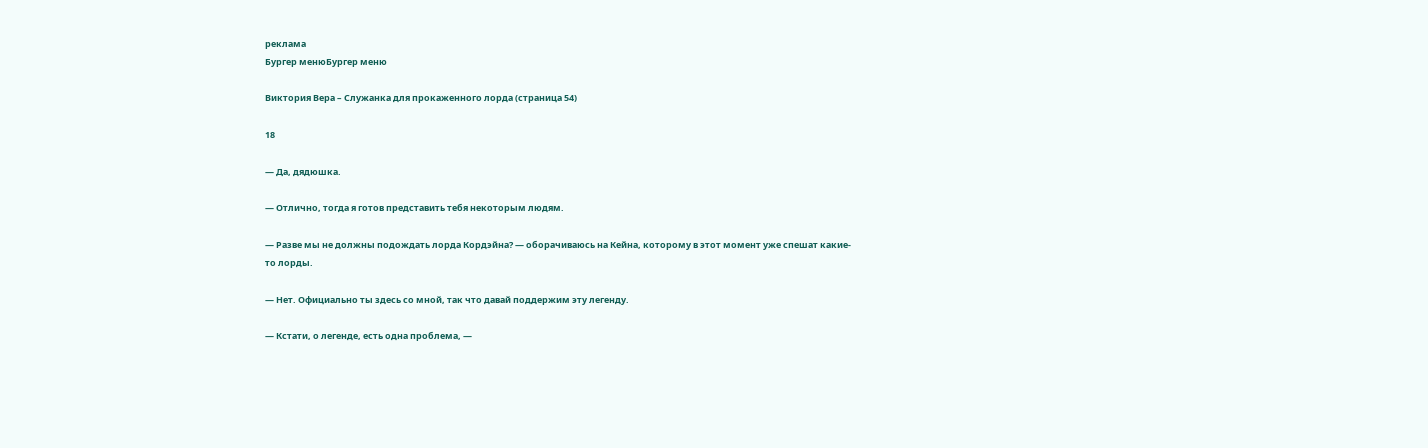реклама
Бургер менюБургер меню

Виктория Вера – Служанка для прокаженного лорда (страница 54)

18

— Да, дядюшка.

— Отлично, тогда я готов представить тебя некоторым людям.

— Разве мы не должны подождать лорда Кордэйна? — оборачиваюсь на Кейна, которому в этот момент уже спешат какие-то лорды.

— Нет. Официально ты здесь со мной, так что давай поддержим эту легенду.

— Кстати, о легенде, есть одна проблема, —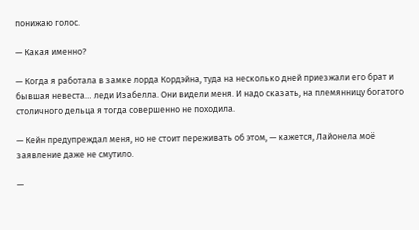понижаю голос.

— Какая именно?

— Когда я работала в замке лорда Кордэйна, туда на несколько дней приезжали его брат и бывшая невеста… леди Изабелла. Они видели меня. И надо сказать, на племянницу богатого столичного дельца я тогда совершенно не походила.

— Кейн предупреждал меня, но не стоит переживать об этом, — кажется, Лайонела моё заявление даже не смутило.

—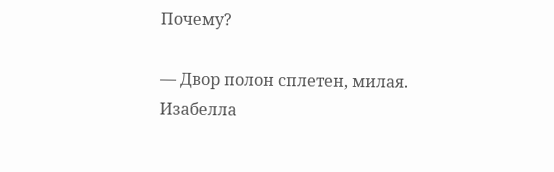Почему?

— Двор полон сплетен, милая. Изабелла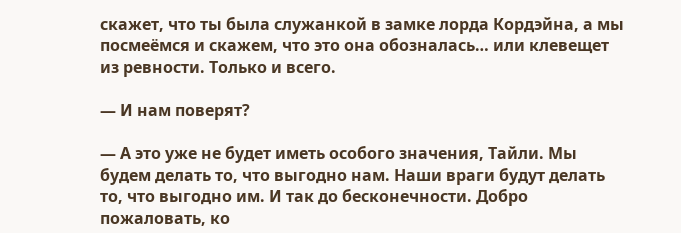скажет, что ты была служанкой в замке лорда Кордэйна, а мы посмеёмся и скажем, что это она обозналась… или клевещет из ревности. Только и всего.

— И нам поверят?

— А это уже не будет иметь особого значения, Тайли. Мы будем делать то, что выгодно нам. Наши враги будут делать то, что выгодно им. И так до бесконечности. Добро пожаловать, ко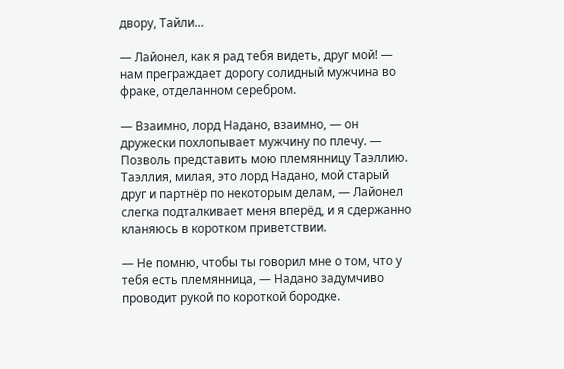двору, Тайли…

— Лайонел, как я рад тебя видеть, друг мой! — нам преграждает дорогу солидный мужчина во фраке, отделанном серебром.

— Взаимно, лорд Надано, взаимно, — он дружески похлопывает мужчину по плечу. — Позволь представить мою племянницу Таэллию. Таэллия, милая, это лорд Надано, мой старый друг и партнёр по некоторым делам, — Лайонел слегка подталкивает меня вперёд, и я сдержанно кланяюсь в коротком приветствии.

— Не помню, чтобы ты говорил мне о том, что у тебя есть племянница, — Надано задумчиво проводит рукой по короткой бородке.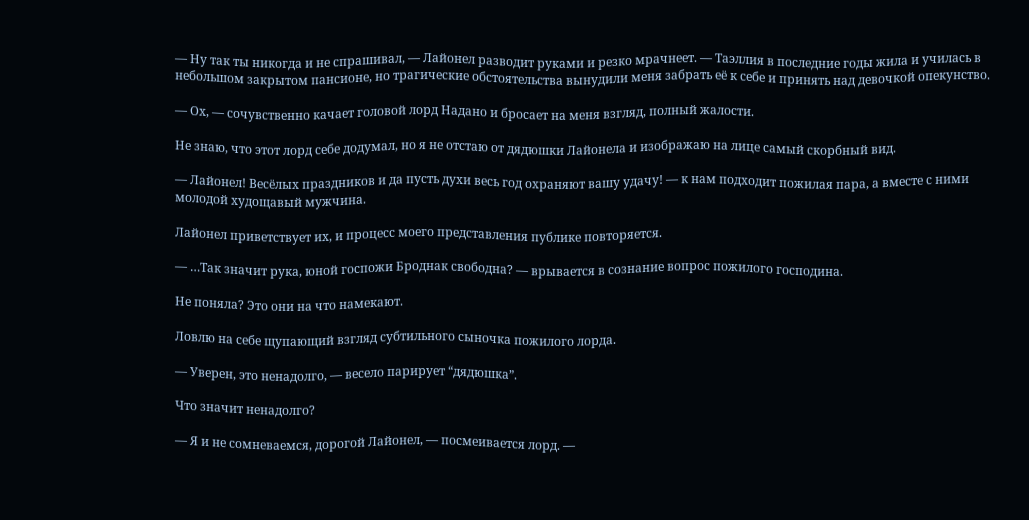— Ну так ты никогда и не спрашивал, — Лайонел разводит руками и резко мрачнеет. — Таэллия в последние годы жила и училась в небольшом закрытом пансионе, но трагические обстоятельства вынудили меня забрать её к себе и принять над девочкой опекунство.

— Ох, — сочувственно качает головой лорд Надано и бросает на меня взгляд, полный жалости.

Не знаю, что этот лорд себе додумал, но я не отстаю от дядюшки Лайонела и изображаю на лице самый скорбный вид.

— Лайонел! Весёлых праздников и да пусть духи весь год охраняют вашу удачу! — к нам подходит пожилая пара, а вместе с ними молодой худощавый мужчина.

Лайонел приветствует их, и процесс моего представления публике повторяется.

— …Так значит рука, юной госпожи Броднак свободна? — врывается в сознание вопрос пожилого господина.

Не поняла? Это они на что намекают.

Ловлю на себе щупающий взгляд субтильного сыночка пожилого лорда.

— Уверен, это ненадолго, — весело парирует “дядюшка”.

Что значит ненадолго?

— Я и не сомневаемся, дорогой Лайонел, — посмеивается лорд. —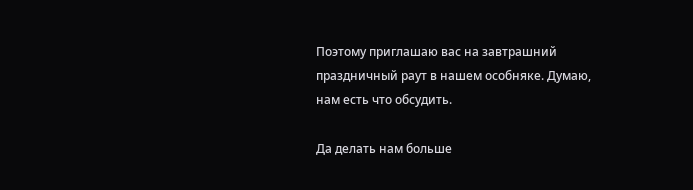Поэтому приглашаю вас на завтрашний праздничный раут в нашем особняке. Думаю, нам есть что обсудить.

Да делать нам больше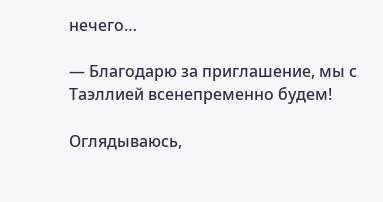нечего…

— Благодарю за приглашение, мы с Таэллией всенепременно будем!

Оглядываюсь,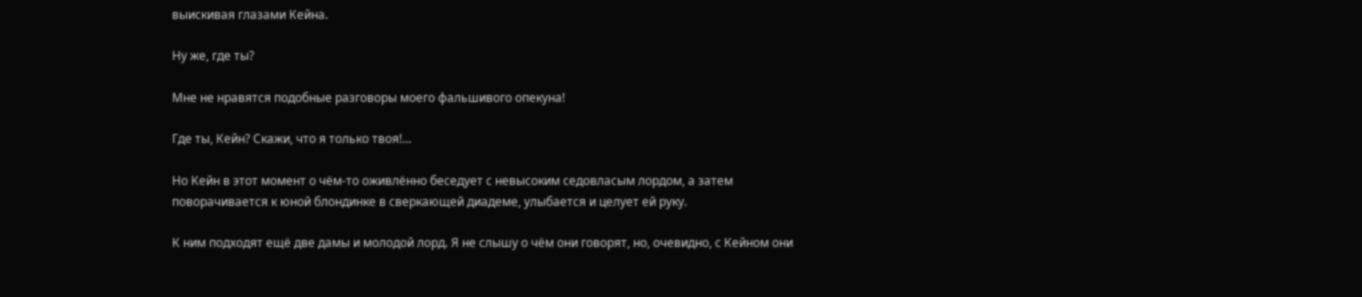выискивая глазами Кейна.

Ну же, где ты?

Мне не нравятся подобные разговоры моего фальшивого опекуна!

Где ты, Кейн? Скажи, что я только твоя!…

Но Кейн в этот момент о чём-то оживлённо беседует с невысоким седовласым лордом, а затем поворачивается к юной блондинке в сверкающей диадеме, улыбается и целует ей руку.

К ним подходят ещё две дамы и молодой лорд. Я не слышу о чём они говорят, но, очевидно, с Кейном они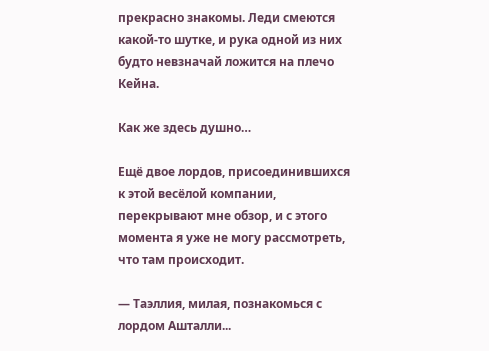прекрасно знакомы. Леди смеются какой-то шутке, и рука одной из них будто невзначай ложится на плечо Кейна.

Как же здесь душно…

Ещё двое лордов, присоединившихся к этой весёлой компании, перекрывают мне обзор, и с этого момента я уже не могу рассмотреть, что там происходит.

— Таэллия, милая, познакомься с лордом Ашталли...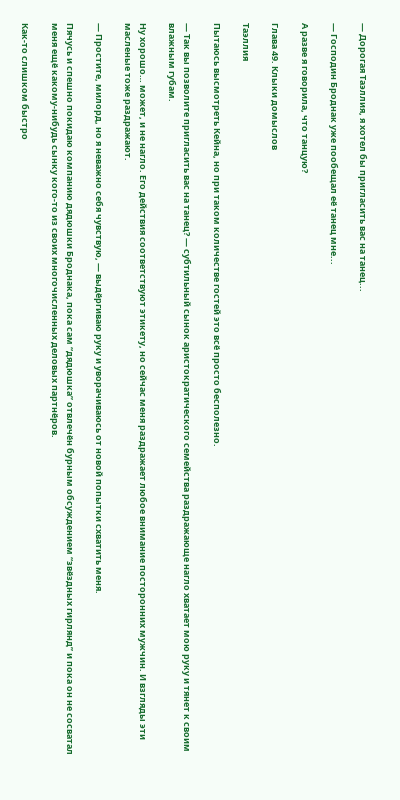— Дорогая Таэллия, я хотел бы пригласить вас на танец...

— Господин Броднак уже пообещал её танец мне...

А разве я говорила, что танцую?

Глава 49. Клыки домыслов

Таэллия

Пытаюсь высмотреть Кейна, но при таком количестве гостей это всё просто бесполезно.

— Так вы позволите пригласить вас на танец? — субтильный сынок аристократического семейства раздражающе нагло хватает мою руку и тянет к своим влажным губам.

Ну хорошо… может, и не нагло. Его действия соответствуют этикету, но сейчас меня раздражает любое внимание посторонних мужчин. И взгляды эти масленые тоже раздражают.

— Простите, милорд, но я неважно себя чувствую, — выдёргиваю руку и уворачиваюсь от новой попытки схватить меня.

Пячусь и спешно покидаю компанию дядюшки Броднака, пока сам “дядюшка” отвлечён бурным обсуждением “звёздных гирлянд” и пока он не сосватал меня ещё какому-нибудь сынку кого-то из своих многочисленных деловых партнёров.

Как-то слишком быстро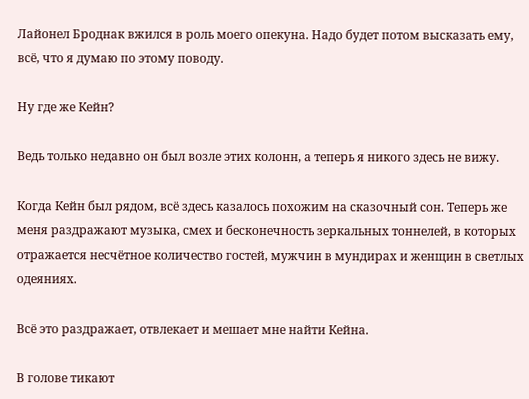Лайонел Броднак вжился в роль моего опекуна. Надо будет потом высказать ему, всё, что я думаю по этому поводу.

Ну где же Кейн?

Ведь только недавно он был возле этих колонн, а теперь я никого здесь не вижу.

Когда Кейн был рядом, всё здесь казалось похожим на сказочный сон. Теперь же меня раздражают музыка, смех и бесконечность зеркальных тоннелей, в которых отражается несчётное количество гостей, мужчин в мундирах и женщин в светлых одеяниях.

Всё это раздражает, отвлекает и мешает мне найти Кейна.

В голове тикают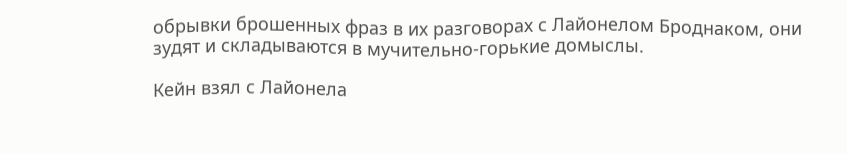обрывки брошенных фраз в их разговорах с Лайонелом Броднаком, они зудят и складываются в мучительно-горькие домыслы.

Кейн взял с Лайонела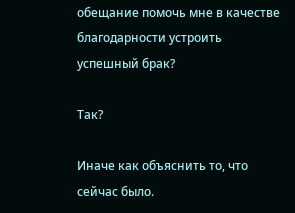обещание помочь мне в качестве благодарности устроить успешный брак?

Так?

Иначе как объяснить то, что сейчас было.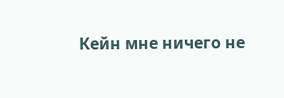Кейн мне ничего не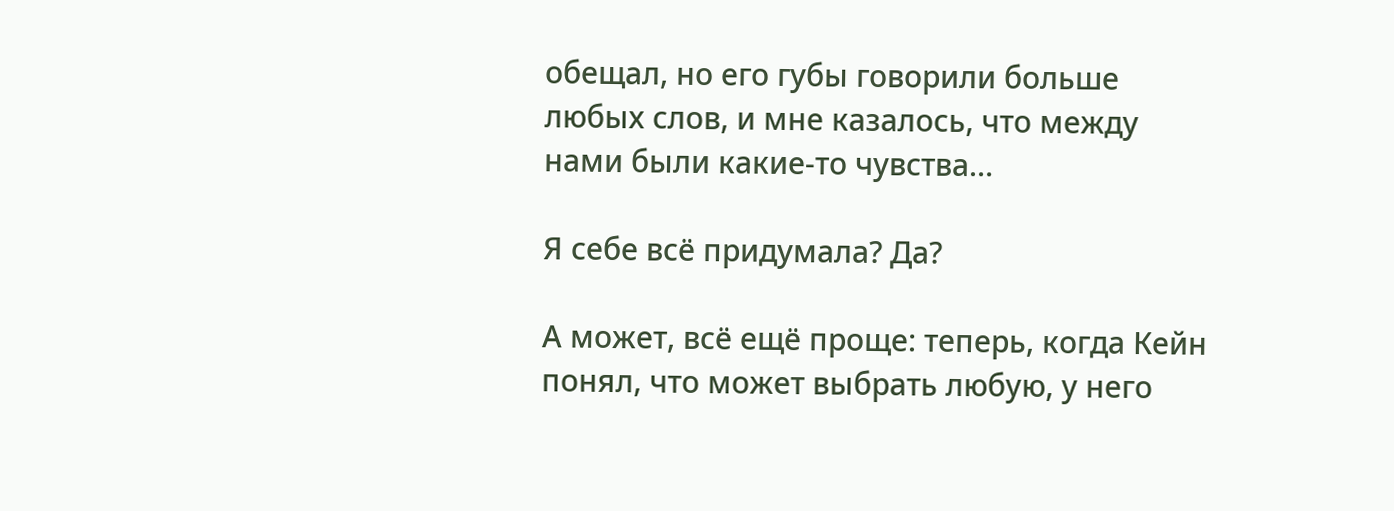обещал, но его губы говорили больше любых слов, и мне казалось, что между нами были какие-то чувства…

Я себе всё придумала? Да?

А может, всё ещё проще: теперь, когда Кейн понял, что может выбрать любую, у него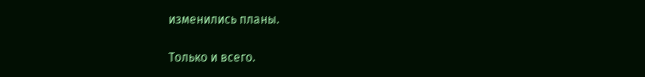изменились планы.

Только и всего.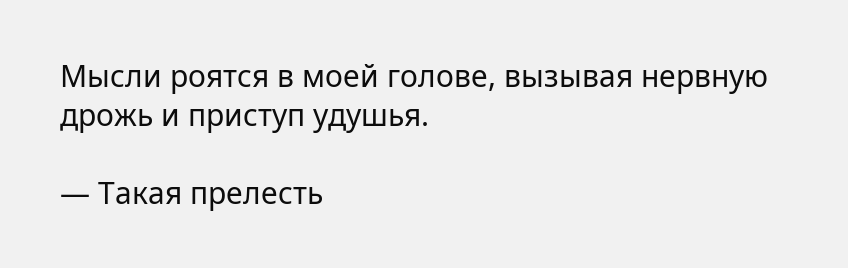Мысли роятся в моей голове, вызывая нервную дрожь и приступ удушья.

— Такая прелесть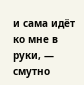и сама идёт ко мне в руки, — смутно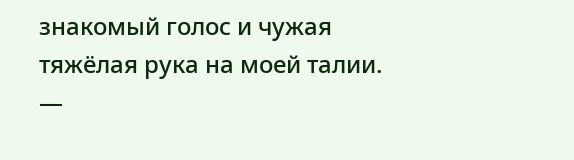знакомый голос и чужая тяжёлая рука на моей талии. —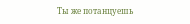Ты же потанцуешь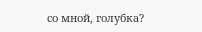со мной, голубка?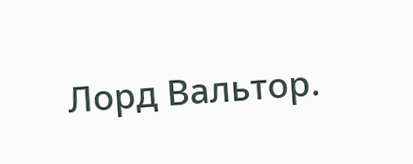Лорд Вальтор.